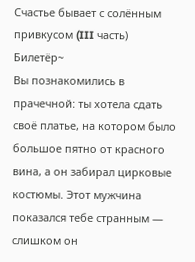Счастье бывает с солённым привкусом (III часть)
Билетёр~
Вы познакомились в прачечной: ты хотела сдать своё платье, на котором было большое пятно от красного вина, а он забирал цирковые костюмы. Этот мужчина показался тебе странным — слишком он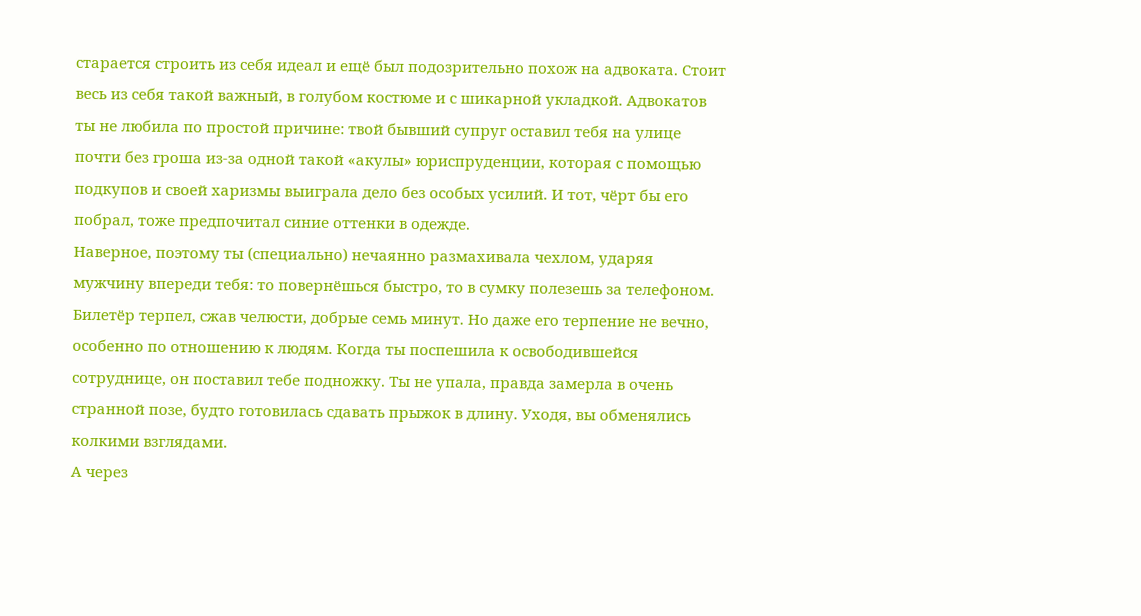старается строить из себя идеал и ещё был подозрительно похож на адвоката. Стоит весь из себя такой важный, в голубом костюме и с шикарной укладкой. Адвокатов ты не любила по простой причине: твой бывший супруг оставил тебя на улице почти без гроша из-за одной такой «акулы» юриспруденции, которая с помощью подкупов и своей харизмы выиграла дело без особых усилий. И тот, чёрт бы его побрал, тоже предпочитал синие оттенки в одежде.
Наверное, поэтому ты (специально) нечаянно размахивала чехлом, ударяя мужчину впереди тебя: то повернёшься быстро, то в сумку полезешь за телефоном. Билетёр терпел, сжав челюсти, добрые семь минут. Но даже его терпение не вечно, особенно по отношению к людям. Когда ты поспешила к освободившейся сотруднице, он поставил тебе подножку. Ты не упала, правда замерла в очень странной позе, будто готовилась сдавать прыжок в длину. Уходя, вы обменялись колкими взглядами.
А через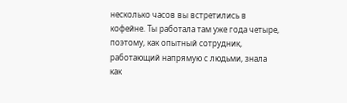несколько часов вы встретились в кофейне. Ты работала там уже года четыре, поэтому, как опытный сотрудник, работающий напрямую с людьми, знала как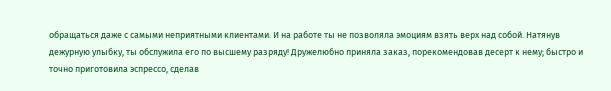обращаться даже с самыми неприятными клиентами. И на работе ты не позволяла эмоциям взять верх над собой. Натянув дежурную улыбку, ты обслужила его по высшему разряду! Дружелюбно приняла заказ, порекомендовав десерт к нему; быстро и точно приготовила эспрессо, сделав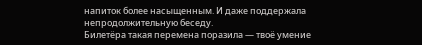напиток более насыщенным. И даже поддержала непродолжительную беседу.
Билетёра такая перемена поразила — твоё умение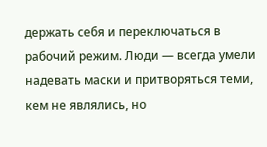держать себя и переключаться в рабочий режим. Люди — всегда умели надевать маски и притворяться теми, кем не являлись, но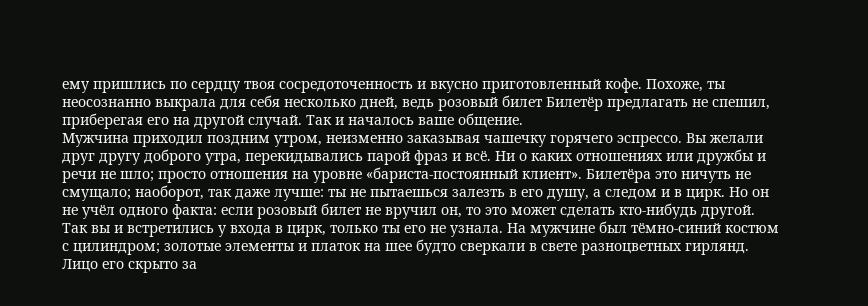ему пришлись по сердцу твоя сосредоточенность и вкусно приготовленный кофе. Похоже, ты неосознанно выкрала для себя несколько дней, ведь розовый билет Билетёр предлагать не спешил, приберегая его на другой случай. Так и началось ваше общение.
Мужчина приходил поздним утром, неизменно заказывая чашечку горячего эспрессо. Вы желали друг другу доброго утра, перекидывались парой фраз и всё. Ни о каких отношениях или дружбы и речи не шло; просто отношения на уровне «бариста-постоянный клиент». Билетёра это ничуть не смущало; наоборот, так даже лучше: ты не пытаешься залезть в его душу, а следом и в цирк. Но он не учёл одного факта: если розовый билет не вручил он, то это может сделать кто-нибудь другой.
Так вы и встретились у входа в цирк, только ты его не узнала. На мужчине был тёмно-синий костюм с цилиндром; золотые элементы и платок на шее будто сверкали в свете разноцветных гирлянд. Лицо его скрыто за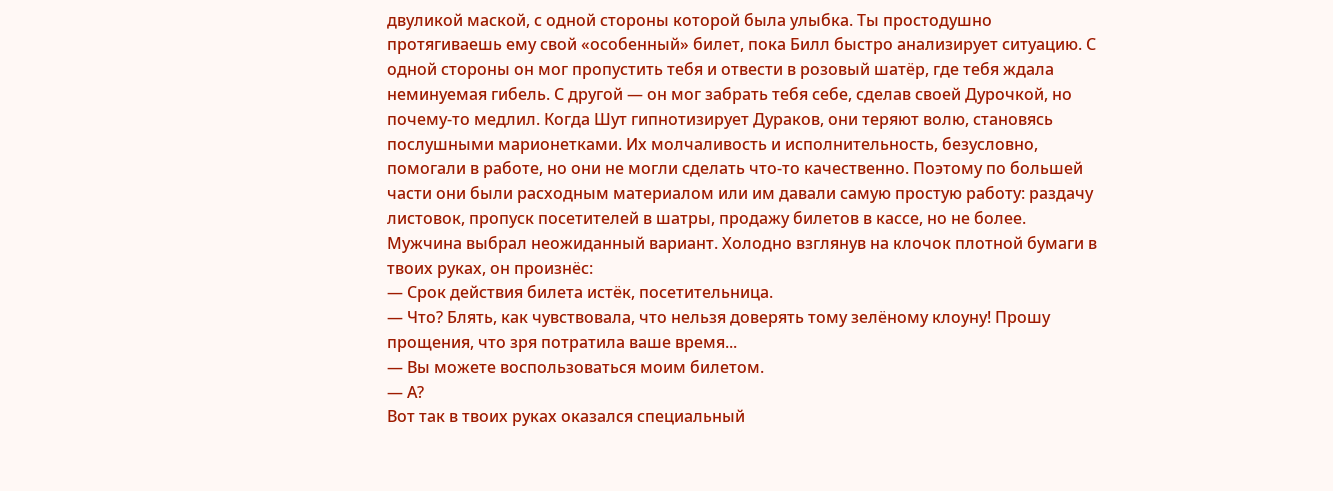двуликой маской, с одной стороны которой была улыбка. Ты простодушно протягиваешь ему свой «особенный» билет, пока Билл быстро анализирует ситуацию. С одной стороны он мог пропустить тебя и отвести в розовый шатёр, где тебя ждала неминуемая гибель. С другой — он мог забрать тебя себе, сделав своей Дурочкой, но почему-то медлил. Когда Шут гипнотизирует Дураков, они теряют волю, становясь послушными марионетками. Их молчаливость и исполнительность, безусловно, помогали в работе, но они не могли сделать что-то качественно. Поэтому по большей части они были расходным материалом или им давали самую простую работу: раздачу листовок, пропуск посетителей в шатры, продажу билетов в кассе, но не более.
Мужчина выбрал неожиданный вариант. Холодно взглянув на клочок плотной бумаги в твоих руках, он произнёс:
— Срок действия билета истёк, посетительница.
— Что? Блять, как чувствовала, что нельзя доверять тому зелёному клоуну! Прошу прощения, что зря потратила ваше время...
— Вы можете воспользоваться моим билетом.
— А?
Вот так в твоих руках оказался специальный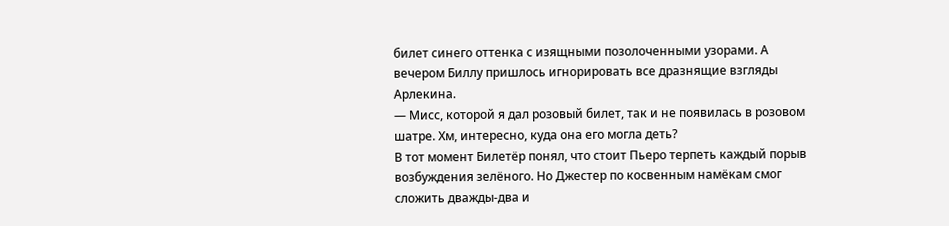билет синего оттенка с изящными позолоченными узорами. А вечером Биллу пришлось игнорировать все дразнящие взгляды Арлекина.
— Мисс, которой я дал розовый билет, так и не появилась в розовом шатре. Хм, интересно, куда она его могла деть?
В тот момент Билетёр понял, что стоит Пьеро терпеть каждый порыв возбуждения зелёного. Но Джестер по косвенным намёкам смог сложить дважды-два и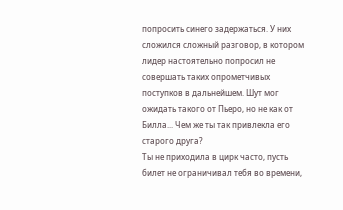попросить синего задержаться. У них сложился сложный разговор, в котором лидер настоятельно попросил не совершать таких опрометчивых поступков в дальнейшем. Шут мог ожидать такого от Пьеро, но не как от Билла... Чем же ты так привлекла его старого друга?
Ты не приходила в цирк часто, пусть билет не ограничивал тебя во времени,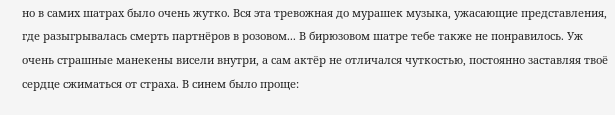но в самих шатрах было очень жутко. Вся эта тревожная до мурашек музыка, ужасающие представления, где разыгрывалась смерть партнёров в розовом... В бирюзовом шатре тебе также не понравилось. Уж очень страшные манекены висели внутри, а сам актёр не отличался чуткостью, постоянно заставляя твоё сердце сжиматься от страха. В синем было проще: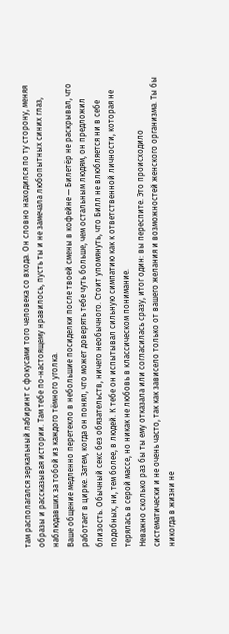там располагался зеркальный лабиринт с фокусами того человека со входа. Он словно находился по ту сторону, меняя образы и рассказывая истории. Там тебе по-настоящему нравилось, пусть ты и не замечала любопытных синих глаз, наблюдавших за тобой из каждого тёмного уголка.
Ваше общение медленно перетекло в небольшие посиделки после твоей смены в кофейне — Билетёр не раскрывал, что работает в цирке. Затем, когда он понял, что может доверять тебе чуть больше, чем остальным людям, он предложил близость. Обычный секс без обязательств, ничего необычного. Стоит упомянуть, что Билл не влюбляется ни в себе подобных, ни, тем более, в людей. К тебе он испытывал сильную симпатию как к ответственной личности, которая не терялась в серой массе, но никак не любовь в классическом понимание.
Неважно сколько раз бы ты ему отказала или согласилась сразу, итог один: вы переспите. Это происходило систематически и не очень часто, так как зависело только от вашего желания и возможностей женского организма. Ты бы никогда в жизни не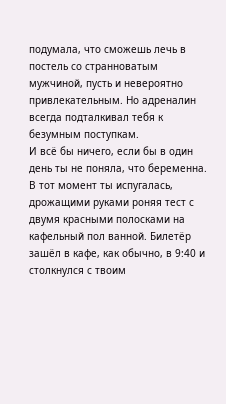подумала, что сможешь лечь в постель со странноватым мужчиной, пусть и невероятно привлекательным. Но адреналин всегда подталкивал тебя к безумным поступкам.
И всё бы ничего, если бы в один день ты не поняла, что беременна. В тот момент ты испугалась, дрожащими руками роняя тест с двумя красными полосками на кафельный пол ванной. Билетёр зашёл в кафе, как обычно, в 9:40 и столкнулся с твоим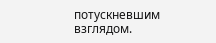потускневшим взглядом.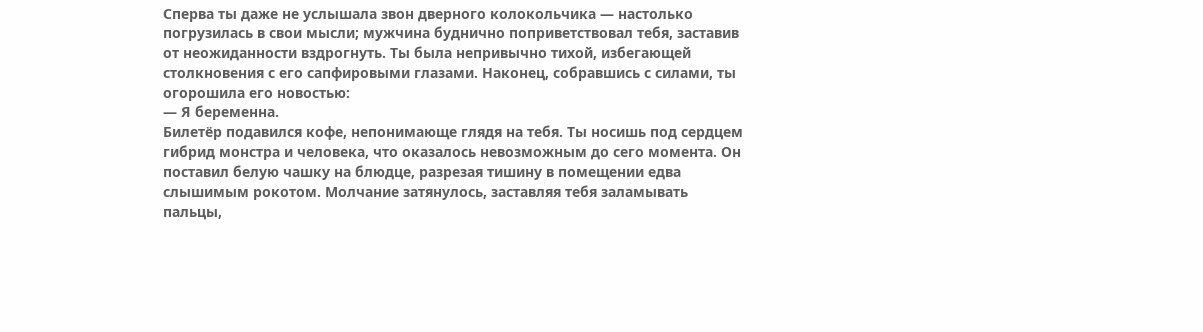Сперва ты даже не услышала звон дверного колокольчика — настолько погрузилась в свои мысли; мужчина буднично поприветствовал тебя, заставив от неожиданности вздрогнуть. Ты была непривычно тихой, избегающей столкновения с его сапфировыми глазами. Наконец, собравшись с силами, ты огорошила его новостью:
— Я беременна.
Билетёр подавился кофе, непонимающе глядя на тебя. Ты носишь под сердцем гибрид монстра и человека, что оказалось невозможным до сего момента. Он поставил белую чашку на блюдце, разрезая тишину в помещении едва слышимым рокотом. Молчание затянулось, заставляя тебя заламывать пальцы,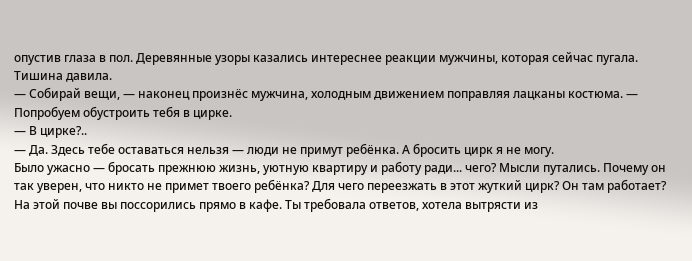опустив глаза в пол. Деревянные узоры казались интереснее реакции мужчины, которая сейчас пугала. Тишина давила.
— Собирай вещи, — наконец произнёс мужчина, холодным движением поправляя лацканы костюма. — Попробуем обустроить тебя в цирке.
— В цирке?..
— Да. Здесь тебе оставаться нельзя — люди не примут ребёнка. А бросить цирк я не могу.
Было ужасно — бросать прежнюю жизнь, уютную квартиру и работу ради... чего? Мысли путались. Почему он так уверен, что никто не примет твоего ребёнка? Для чего переезжать в этот жуткий цирк? Он там работает? На этой почве вы поссорились прямо в кафе. Ты требовала ответов, хотела вытрясти из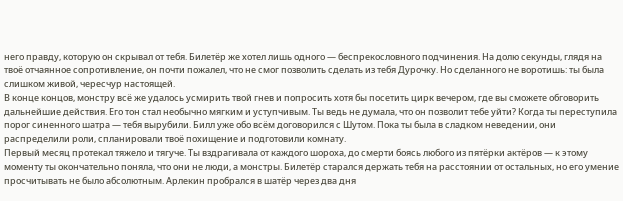него правду, которую он скрывал от тебя. Билетёр же хотел лишь одного — беспрекословного подчинения. На долю секунды, глядя на твоё отчаянное сопротивление, он почти пожалел, что не смог позволить сделать из тебя Дурочку. Но сделанного не воротишь: ты была слишком живой, чересчур настоящей.
В конце концов, монстру всё же удалось усмирить твой гнев и попросить хотя бы посетить цирк вечером, где вы сможете обговорить дальнейшие действия. Его тон стал необычно мягким и уступчивым. Ты ведь не думала, что он позволит тебе уйти? Когда ты переступила порог синенного шатра — тебя вырубили. Билл уже обо всём договорился с Шутом. Пока ты была в сладком неведении, они распределили роли, спланировали твоё похищение и подготовили комнату.
Первый месяц протекал тяжело и тягуче. Ты вздрагивала от каждого шороха, до смерти боясь любого из пятёрки актёров — к этому моменту ты окончательно поняла, что они не люди, а монстры. Билетёр старался держать тебя на расстоянии от остальных, но его умение просчитывать не было абсолютным. Арлекин пробрался в шатёр через два дня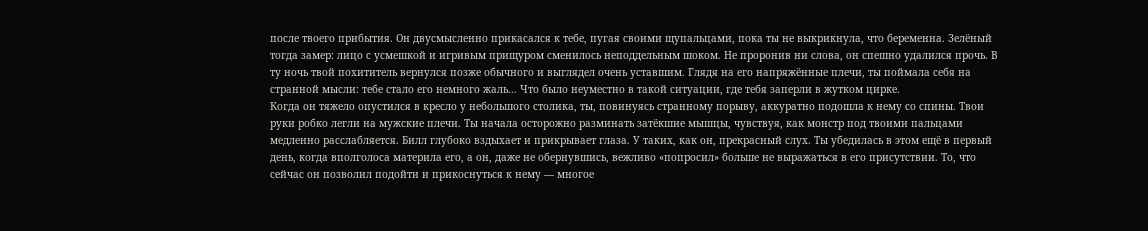после твоего прибытия. Он двусмысленно прикасался к тебе, пугая своими щупальцами, пока ты не выкрикнула, что беременна. Зелёный тогда замер: лицо с усмешкой и игривым прищуром сменилось неподдельным шоком. Не проронив ни слова, он спешно удалился прочь. В ту ночь твой похититель вернулся позже обычного и выглядел очень уставшим. Глядя на его напряжённые плечи, ты поймала себя на странной мысли: тебе стало его немного жаль... Что было неуместно в такой ситуации, где тебя заперли в жутком цирке.
Когда он тяжело опустился в кресло у небольшого столика, ты, повинуясь странному порыву, аккуратно подошла к нему со спины. Твои руки робко легли на мужские плечи. Ты начала осторожно разминать затёкшие мышцы, чувствуя, как монстр под твоими пальцами медленно расслабляется. Билл глубоко вздыхает и прикрывает глаза. У таких, как он, прекрасный слух. Ты убедилась в этом ещё в первый день, когда вполголоса материла его, а он, даже не обернувшись, вежливо «попросил» больше не выражаться в его присутствии. То, что сейчас он позволил подойти и прикоснуться к нему — многое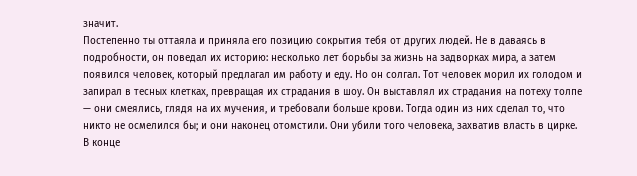значит.
Постепенно ты оттаяла и приняла его позицию сокрытия тебя от других людей. Не в даваясь в подробности, он поведал их историю: несколько лет борьбы за жизнь на задворках мира, а затем появился человек, который предлагал им работу и еду. Но он солгал. Тот человек морил их голодом и запирал в тесных клетках, превращая их страдания в шоу. Он выставлял их страдания на потеху толпе — они смеялись, глядя на их мучения, и требовали больше крови. Тогда один из них сделал то, что никто не осмелился бы; и они наконец отомстили. Они убили того человека, захватив власть в цирке. В конце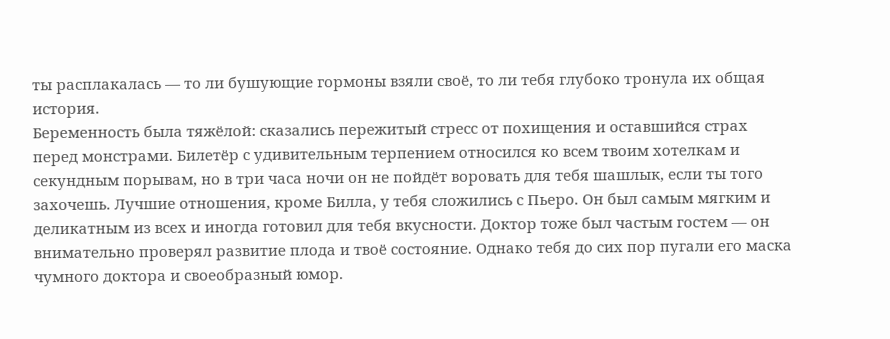ты расплакалась — то ли бушующие гормоны взяли своё, то ли тебя глубоко тронула их общая история.
Беременность была тяжёлой: сказались пережитый стресс от похищения и оставшийся страх перед монстрами. Билетёр с удивительным терпением относился ко всем твоим хотелкам и секундным порывам, но в три часа ночи он не пойдёт воровать для тебя шашлык, если ты того захочешь. Лучшие отношения, кроме Билла, у тебя сложились с Пьеро. Он был самым мягким и деликатным из всех и иногда готовил для тебя вкусности. Доктор тоже был частым гостем — он внимательно проверял развитие плода и твоё состояние. Однако тебя до сих пор пугали его маска чумного доктора и своеобразный юмор.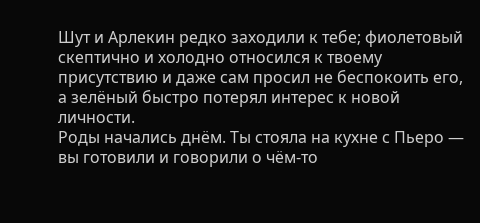Шут и Арлекин редко заходили к тебе; фиолетовый скептично и холодно относился к твоему присутствию и даже сам просил не беспокоить его, а зелёный быстро потерял интерес к новой личности.
Роды начались днём. Ты стояла на кухне с Пьеро — вы готовили и говорили о чём-то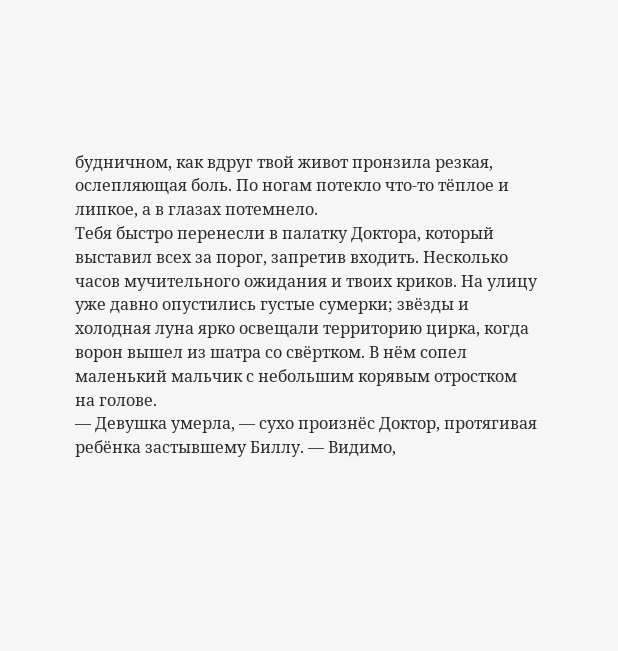будничном, как вдруг твой живот пронзила резкая, ослепляющая боль. По ногам потекло что-то тёплое и липкое, а в глазах потемнело.
Тебя быстро перенесли в палатку Доктора, который выставил всех за порог, запретив входить. Несколько часов мучительного ожидания и твоих криков. На улицу уже давно опустились густые сумерки; звёзды и холодная луна ярко освещали территорию цирка, когда ворон вышел из шатра со свёртком. В нём сопел маленький мальчик с небольшим корявым отростком на голове.
— Девушка умерла, — сухо произнёс Доктор, протягивая ребёнка застывшему Биллу. — Видимо,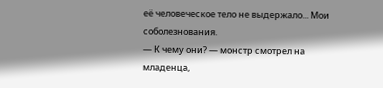её человеческое тело не выдержало... Мои соболезнования.
— К чему они? — монстр смотрел на младенца,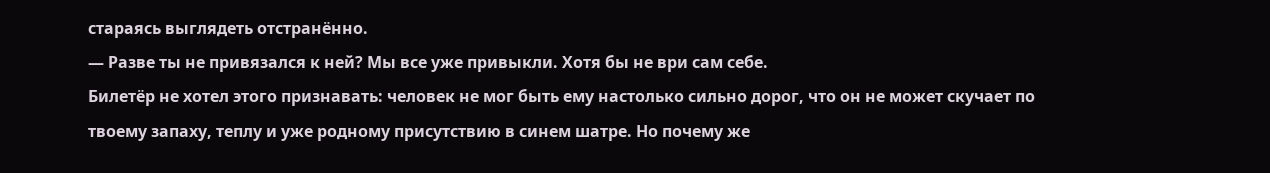стараясь выглядеть отстранённо.
— Разве ты не привязался к ней? Мы все уже привыкли. Хотя бы не ври сам себе.
Билетёр не хотел этого признавать: человек не мог быть ему настолько сильно дорог, что он не может скучает по твоему запаху, теплу и уже родному присутствию в синем шатре. Но почему же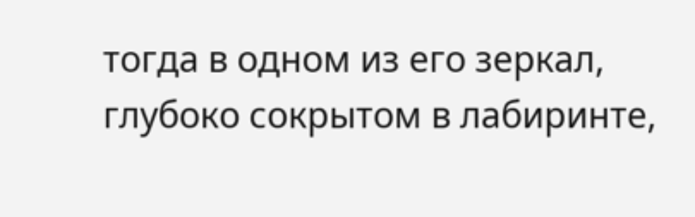тогда в одном из его зеркал, глубоко сокрытом в лабиринте,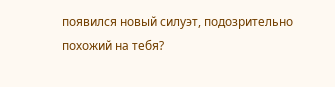появился новый силуэт, подозрительно похожий на тебя?